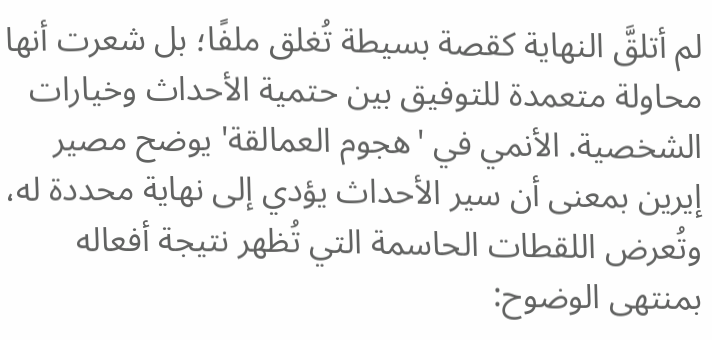لم أتلقَّ النهاية كقصة بسيطة تُغلق ملفًا؛ بل شعرت أنها محاولة متعمدة للتوفيق بين حتمية الأحداث وخيارات الشخصية. الأنمي في 'هجوم العمالقة' يوضح مصير إيرين بمعنى أن سير الأحداث يؤدي إلى نهاية محددة له، وتُعرض اللقطات الحاسمة التي تُظهر نتيجة أفعاله بمنتهى الوضوح: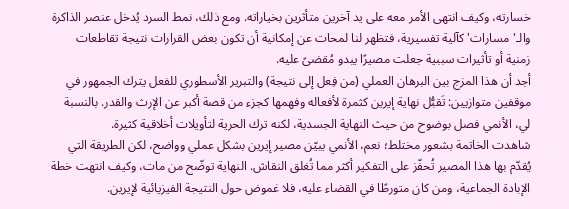خسارته، وكيف انتهى الأمر معه على يد آخرين متأثرين بخياراته. ومع ذلك، نمط السرد يُدخل عنصر الذاكرة والـ'مسارات' كآلية تفسيرية، فتظهر لنا لمحات عن إمكانية أن تكون بعض القرارات نتيجة تقاطعات زمنية أو تأثيرات سببية جعلت مصيرًا يبدو مُقضىً عليه.
أجد أن هذا المزج بين البرهان العملي (من فِعل إلى نتيجة) والتبرير الأسطوري للفعل يترك الجمهور في موقفين متوازيين: تَقبُّل نهاية إيرين كثمرة لأفعاله وفهمها كجزء من قصة أكبر عن الإرث والقدر. بالنسبة لي، الأنمي فصل بوضوح من حيث النهاية الجسدية، لكنه ترك الحرية لتأويلات أخلاقية كثيرة.
شاهدت الخاتمة بشعور مختلط؛ نعم، الأنمي يبيّن مصير إيرين بشكل عملي وواضح، لكن الطريقة التي يُقدّم بها هذا المصير تُحفّز على التفكير أكثر مما تُغلق النقاش. النهاية توضّح من مات، وكيف انتهت خطة الإبادة الجماعية، ومن كان متورطًا في القضاء عليه، فلا غموض حول النتيجة الفيزيائية لإيرين.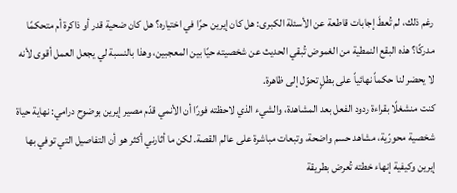رغم ذلك، لم تُعطَ إجابات قاطعة عن الأسئلة الكبرى: هل كان إيرين حرًا في اختياره؟ هل كان ضحية قدر أو ذاكرة أم متحكمًا مدركًا؟ هذه البقع النمطية من الغموض تُبقي الحديث عن شخصيته حيًا بين المعجبين، وهذا بالنسبة لي يجعل العمل أقوى لأنه لا يحضر لنا حكماً نهائياً على بطلٍ تحوّل إلى ظاهرة.
كنت منشغلًا بقراءة ردود الفعل بعد المشاهدة، والشيء الذي لاحظته فورًا أن الأنمي قدّم مصير إيرين بوضوح درامي: نهاية حياة شخصية محورّية، مشاهد حسم واضحة، وتبعات مباشرة على عالم القصة. لكن ما أثارني أكثر هو أن التفاصيل التي توفي بها إيرين وكيفية إنهاء خطته تُعرض بطريقة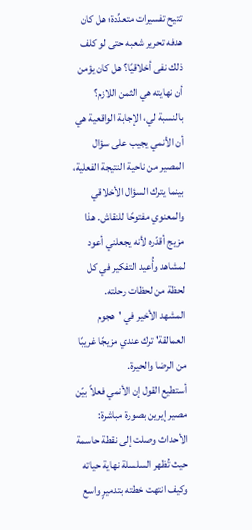تتيح تفسيرات متعدِّدة؛ هل كان هدفه تحرير شعبه حتى لو كلف ذلك نفى أخلاقيًا؟ هل كان يؤمن أن نهايته هي الثمن اللازم؟
بالنسبة لي، الإجابة الواقعية هي أن الأنمي يجيب على سؤال المصير من ناحية النتيجة الفعلية، بينما يترك السؤال الأخلاقي والمعنوي مفتوحًا للنقاش. هذا مزيج أقدّره لأنه يجعلني أعود لمشاهد وأُعيد التفكير في كل لحظة من لحظات رحلته.
المشهد الأخير في 'هجوم العمالقة' ترك عندي مزيجًا غريبًا من الرضا والحيرة.
أستطيع القول إن الأنمي فعلاً بيّن مصير إيرين بصورة مباشرة: الأحداث وصلت إلى نقطة حاسمة حيث تُظهر السلسلة نهاية حياته وكيف انتهت خطته بتدميرٍ واسع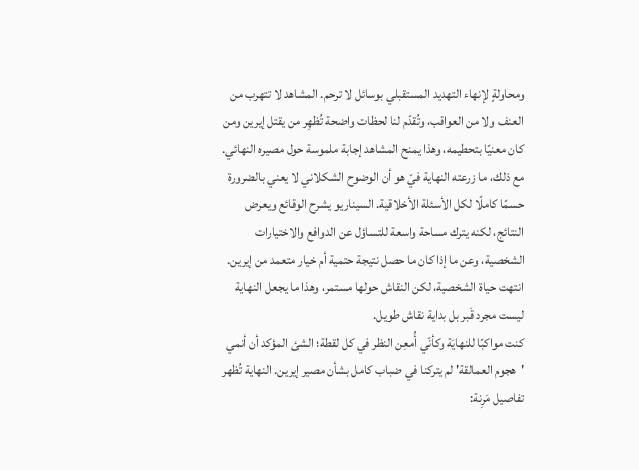ومحاولةٍ لإنهاء التهديد المستقبلي بوسائل لا ترحم. المشاهد لا تتهرب من العنف ولا من العواقب، وتُقدّم لنا لحظات واضحة تُظهِر من يقتل إيرين ومن كان معنيًا بتحطيمه، وهذا يمنح المشاهد إجابة ملموسة حول مصيره النهائي.
مع ذلك، ما زرعته النهاية فيّ هو أن الوضوح الشكلاني لا يعني بالضرورة حسمًا كاملًا لكل الأسئلة الأخلاقية. السيناريو يشرح الوقائع ويعرض النتائج، لكنه يترك مساحة واسعة للتساؤل عن الدوافع والاختيارات الشخصية، وعن ما إذا كان ما حصل نتيجة حتمية أم خيار متعمد من إيرين. انتهت حياة الشخصية، لكن النقاش حولها مستمر، وهذا ما يجعل النهاية ليست مجرد قَبر بل بداية نقاش طويل.
كنت مواكبًا للنهايَة وكأنّي أُمعِن النظر في كل لقطة؛ الشئ المؤكد أن أنمي 'هجوم العمالقة' لم يتركنا في ضباب كامل بشأن مصير إيرين. النهاية تُظهر تفاصيل مَرِنة: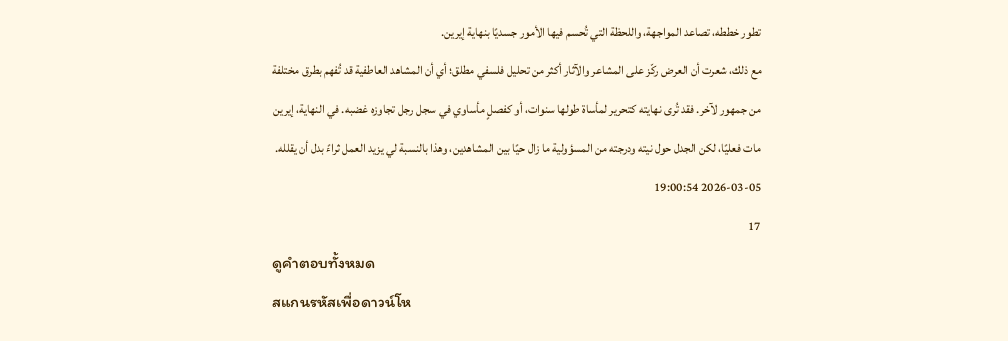تطور خططه، تصاعد المواجهة، واللحظة التي تُحسم فيها الأمور جسديًا بنهاية إيرين.
مع ذلك، شعرت أن العرض ركّز على المشاعر والآثار أكثر من تحليل فلسفي مطلق؛ أي أن المشاهد العاطفية قد تُفهم بطرق مختلفة من جمهور لآخر. فقد تُرى نهايته كتحرير لمأساة طولها سنوات، أو كفصلٍ مأساوي في سجل رجل تجاوزه غضبه. في النهاية، إيرين مات فعليًا، لكن الجدل حول نيته ودرجته من المسؤولية ما زال حيًا بين المشاهدين، وهذا بالنسبة لي يزيد العمل ثراءً بدل أن يقلله.
2026-03-05 19:00:54
17
ดูคำตอบทั้งหมด
สแกนรหัสเพื่อดาวน์โห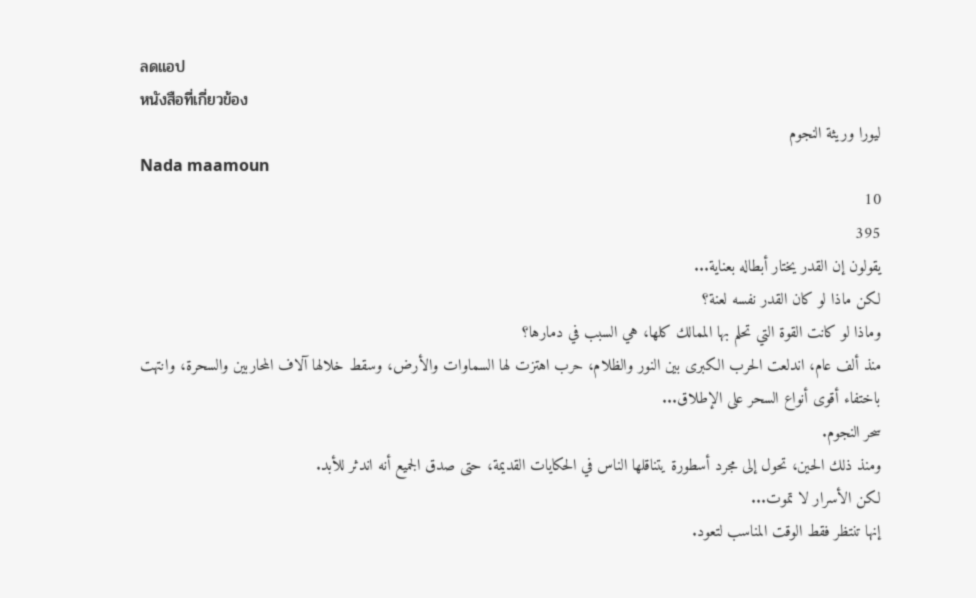ลดแอป
หนังสือที่เกี่ยวข้อง
ليورا وريثة النجوم
Nada maamoun
10
395
يقولون إن القدر يختار أبطاله بعناية...
لكن ماذا لو كان القدر نفسه لعنة؟
وماذا لو كانت القوة التي تحلم بها الممالك كلها، هي السبب في دمارها؟
منذ ألف عام، اندلعت الحرب الكبرى بين النور والظلام، حرب اهتزت لها السماوات والأرض، وسقط خلالها آلاف المحاربين والسحرة، وانتهت باختفاء أقوى أنواع السحر على الإطلاق...
سحر النجوم.
ومنذ ذلك الحين، تحول إلى مجرد أسطورة يتناقلها الناس في الحكايات القديمة، حتى صدق الجميع أنه اندثر للأبد.
لكن الأسرار لا تموت...
إنها تنتظر فقط الوقت المناسب لتعود.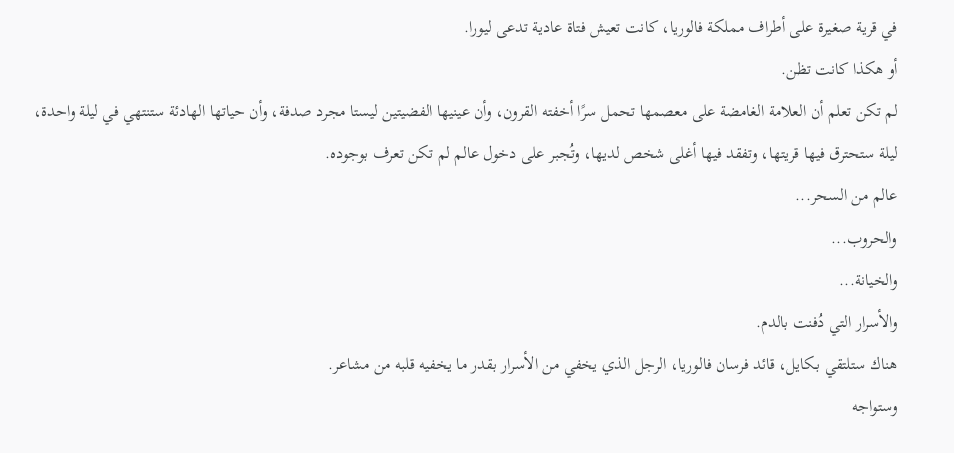في قرية صغيرة على أطراف مملكة فالوريا، كانت تعيش فتاة عادية تدعى ليورا.
أو هكذا كانت تظن.
لم تكن تعلم أن العلامة الغامضة على معصمها تحمل سرًا أخفته القرون، وأن عينيها الفضيتين ليستا مجرد صدفة، وأن حياتها الهادئة ستنتهي في ليلة واحدة، ليلة ستحترق فيها قريتها، وتفقد فيها أغلى شخص لديها، وتُجبر على دخول عالم لم تكن تعرف بوجوده.
عالم من السحر...
والحروب...
والخيانة...
والأسرار التي دُفنت بالدم.
هناك ستلتقي بـكايل، قائد فرسان فالوريا، الرجل الذي يخفي من الأسرار بقدر ما يخفيه قلبه من مشاعر.
وستواجه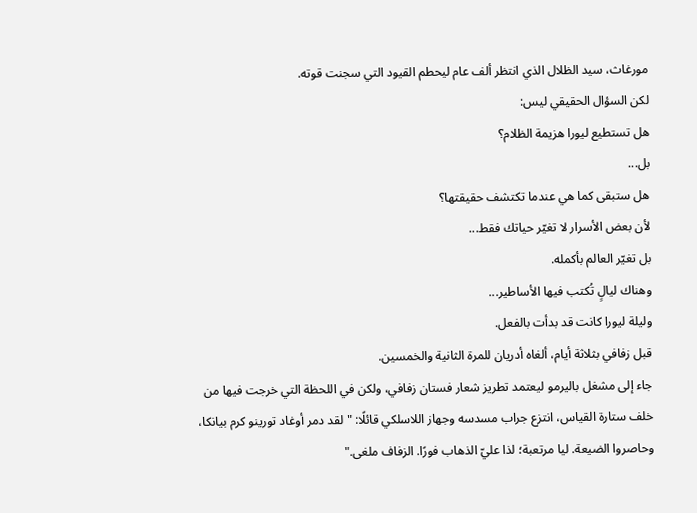مورغاث، سيد الظلال الذي انتظر ألف عام ليحطم القيود التي سجنت قوته.
لكن السؤال الحقيقي ليس:
هل تستطيع ليورا هزيمة الظلام؟
بل...
هل ستبقى كما هي عندما تكتشف حقيقتها؟
لأن بعض الأسرار لا تغيّر حياتك فقط...
بل تغيّر العالم بأكمله.
وهناك ليالٍ تُكتب فيها الأساطير...
وليلة ليورا كانت قد بدأت بالفعل.
قبل زفافي بثلاثة أيام، ألغاه أدريان للمرة الثانية والخمسين.
جاء إلى مشغل باليرمو ليعتمد تطريز شعار فستان زفافي، ولكن في اللحظة التي خرجت فيها من خلف ستارة القياس، انتزع جراب مسدسه وجهاز اللاسلكي قائلًا: "لقد دمر أوغاد تورينو كرم بيانكا، وحاصروا الضيعة. ليا مرتعبة؛ لذا عليّ الذهاب فورًا. الزفاف ملغى."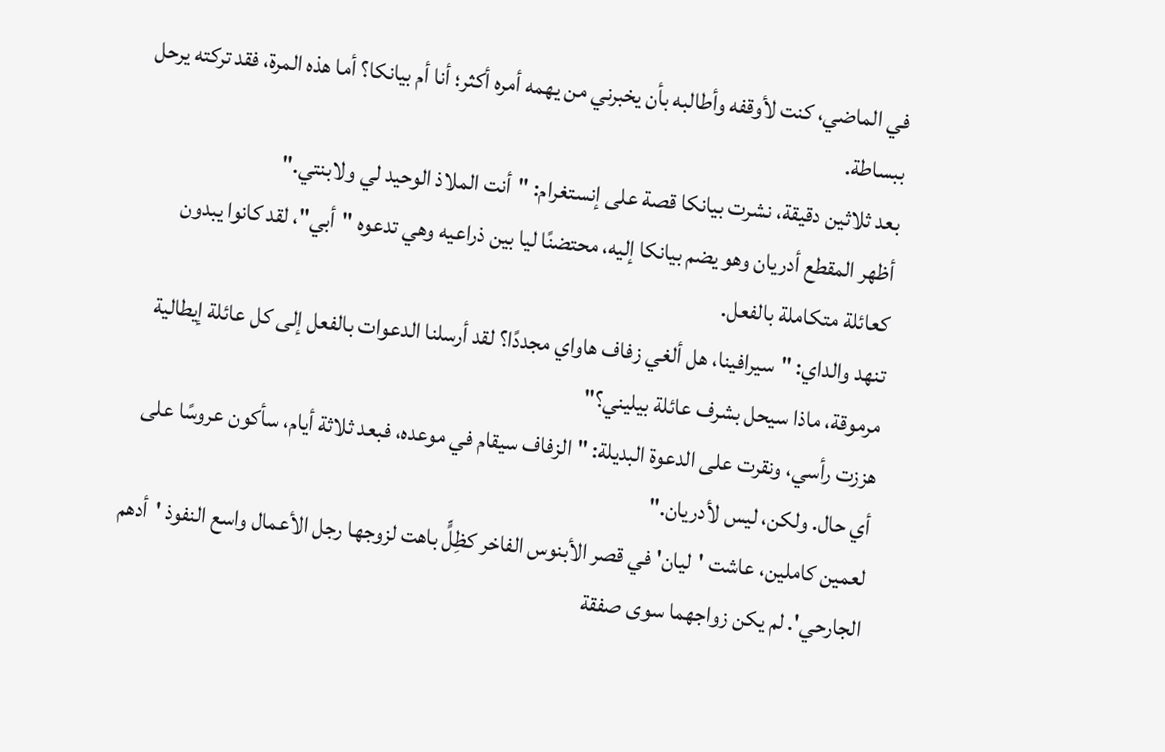في الماضي، كنت لأوقفه وأطالبه بأن يخبرني من يهمه أمره أكثر؛ أنا أم بيانكا؟ أما هذه المرة، فقد تركته يرحل ببساطة.
بعد ثلاثين دقيقة، نشرت بيانكا قصة على إنستغرام: "أنت الملاذ الوحيد لي ولابنتي."
أظهر المقطع أدريان وهو يضم بيانكا إليه، محتضنًا ليا بين ذراعيه وهي تدعوه "أبي"، لقد كانوا يبدون كعائلة متكاملة بالفعل.
تنهد والداي: "سيرافينا، هل ألغي زفاف هاواي مجددًا؟ لقد أرسلنا الدعوات بالفعل إلى كل عائلة إيطالية مرموقة، ماذا سيحل بشرف عائلة بيليني؟"
هززت رأسي، ونقرت على الدعوة البديلة: "الزفاف سيقام في موعده، فبعد ثلاثة أيام، سأكون عروسًا على أي حال. ولكن، ليس لأدريان."
لعمين كاملين، عاشت 'ليان' في قصر الأبنوس الفاخر كظِلٍّ باهت لزوجها رجل الأعمال واسع النفوذ 'أدهم الجارحي'. لم يكن زواجهما سوى صفقة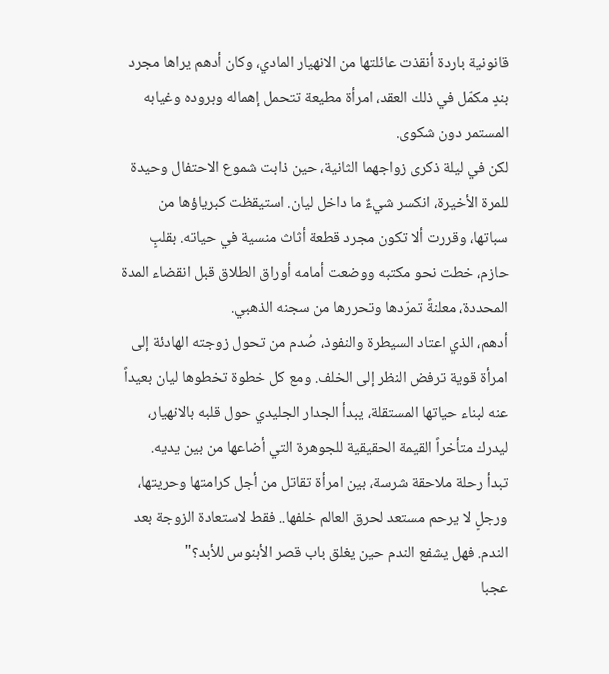قانونية باردة أنقذت عائلتها من الانهيار المادي، وكان أدهم يراها مجرد بندٍ مكمّل في ذلك العقد، امرأة مطيعة تتحمل إهماله وبروده وغيابه المستمر دون شكوى.
لكن في ليلة ذكرى زواجهما الثانية، حين ذابت شموع الاحتفال وحيدة للمرة الأخيرة، انكسر شيءٌ ما داخل ليان. استيقظت كبرياؤها من سباتها، وقررت ألا تكون مجرد قطعة أثاث منسية في حياته. بقلبٍ حازم، خطت نحو مكتبه ووضعت أمامه أوراق الطلاق قبل انقضاء المدة المحددة، معلنةً تمرّدها وتحررها من سجنه الذهبي.
أدهم، الذي اعتاد السيطرة والنفوذ، صُدم من تحول زوجته الهادئة إلى امرأة قوية ترفض النظر إلى الخلف. ومع كل خطوة تخطوها ليان بعيداً عنه لبناء حياتها المستقلة، يبدأ الجدار الجليدي حول قلبه بالانهيار، ليدرك متأخراً القيمة الحقيقية للجوهرة التي أضاعها من بين يديه.
تبدأ رحلة ملاحقة شرسة، بين امرأة تقاتل من أجل كرامتها وحريتها، ورجلٍ لا يرحم مستعد لحرق العالم خلفها.. فقط لاستعادة الزوجة بعد الندم. فهل يشفع الندم حين يغلق باب قصر الأبنوس للأبد؟"
عجبا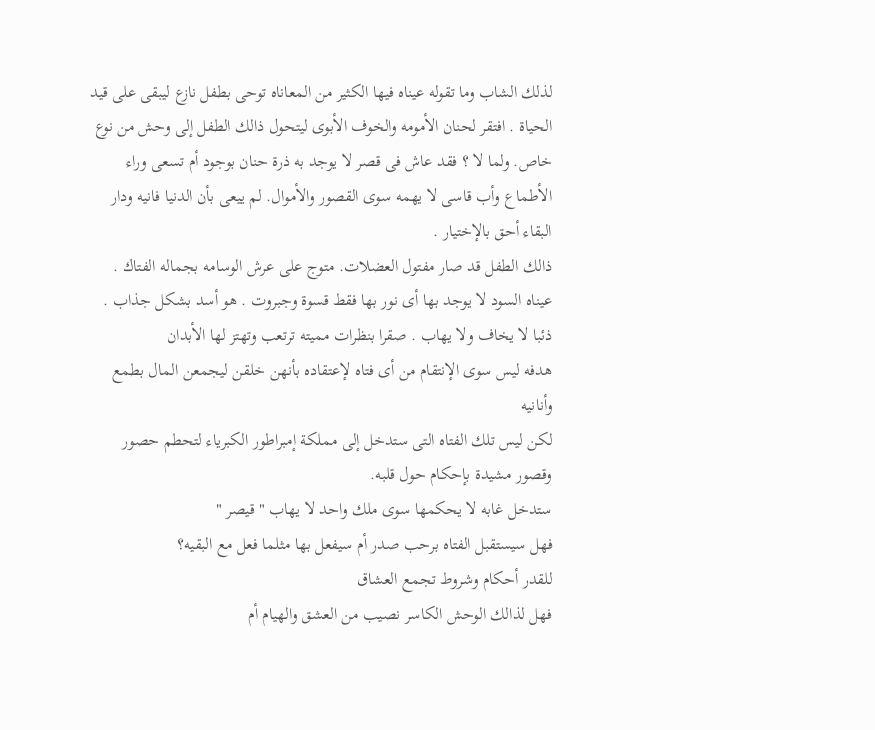لذلك الشاب وما تقوله عيناه فيها الكثير من المعاناه توحى بطفل نازع ليبقى على قيد الحياة . افتقر لحنان الأمومه والخوف الأبوى ليتحول ذالك الطفل إلى وحش من نوع خاص. ولما لا ؟ فقد عاش فى قصر لا يوجد به ذرة حنان بوجود أم تسعى وراء الأطماع وأب قاسى لا يهمه سوى القصور والأموال. لم ييعى بأن الدنيا فانيه ودار البقاء أحق بالإختيار .
ذالك الطفل قد صار مفتول العضلات. متوج على عرش الوسامه بجماله الفتاك . عيناه السود لا يوجد بها أى نور بها فقط قسوة وجبروت . هو أسد بشكل جذاب . ذئبا لا يخاف ولا يهاب . صقرا بنظرات مميته ترتعب وتهتز لها الأبدان
هدفه ليس سوى الإنتقام من أى فتاه لإعتقاده بأنهن خلقن ليجمعن المال بطمع وأنانيه
لكن ليس تلك الفتاه التى ستدخل إلى مملكة إمبراطور الكبرياء لتحطم حصور وقصور مشيدة بإحكام حول قلبه.
ستدخل غابه لا يحكمها سوى ملك واحد لا يهاب " قيصر "
فهل سيستقبل الفتاه برحب صدر أم سيفعل بها مثلما فعل مع البقيه؟
للقدر أحكام وشروط تجمع العشاق
فهل لذالك الوحش الكاسر نصيب من العشق والهيام أم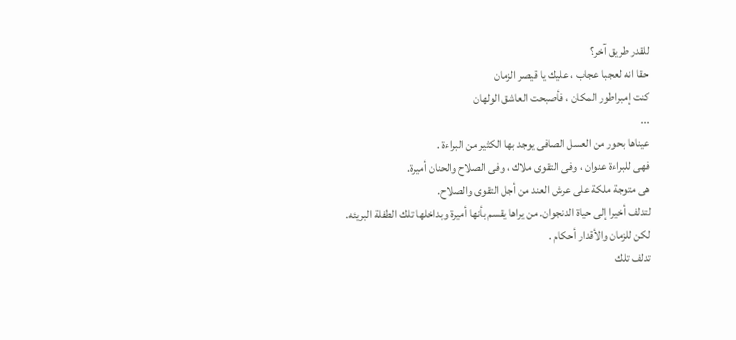للقدر طريق آخر؟
حقا انه لعجبا عجاب ، عليك يا قيصر الزمان
كنت إمبراطور المكان ، فأصبحت العاشق الولهان
...
عيناها بحور من العسل الصافى يوجد بها الكثير من البراءة .
فهى للبراءة عنوان ، وفى التقوى ملاك ، وفى الصلاح والحنان أميرة.
هى متوجة ملكة على عرش العند من أجل التقوى والصلاح.
لتدلف أخيرا إلى حياة الدنجوان. من يراها يقسم بأنها أميرة وبداخلها تلك الطفلة البريئه.
لكن للزمان والأقدار أحكام .
تدلف تلك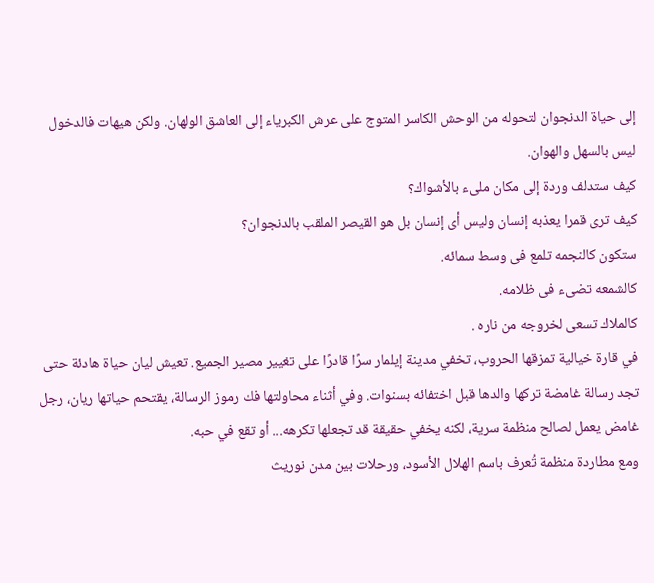إلى حياة الدنجوان لتحوله من الوحش الكاسر المتوج على عرش الكبرياء إلى العاشق الولهان. ولكن هيهات فالدخول ليس بالسهل والهوان.
كيف ستدلف وردة إلى مكان ملىء بالأشواك؟
كيف ترى قمرا يعذبه إنسان وليس أى إنسان بل هو القيصر الملقب بالدنجوان؟
ستكون كالنجمه تلمع فى وسط سمائه.
كالشمعه تضىء فى ظلامه.
كالملاك تسعى لخروجه من ناره .
في قارة خيالية تمزقها الحروب، تخفي مدينة إيلمار سرًا قادرًا على تغيير مصير الجميع. تعيش ليان حياة هادئة حتى تجد رسالة غامضة تركها والدها قبل اختفائه بسنوات. وفي أثناء محاولتها فك رموز الرسالة، يقتحم حياتها ريان، رجل غامض يعمل لصالح منظمة سرية، لكنه يخفي حقيقة قد تجعلها تكرهه... أو تقع في حبه.
ومع مطاردة منظمة تُعرف باسم الهلال الأسود، ورحلات بين مدن نوريث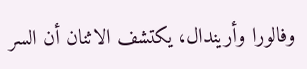وفالورا وأريندال، يكتشف الاثنان أن السر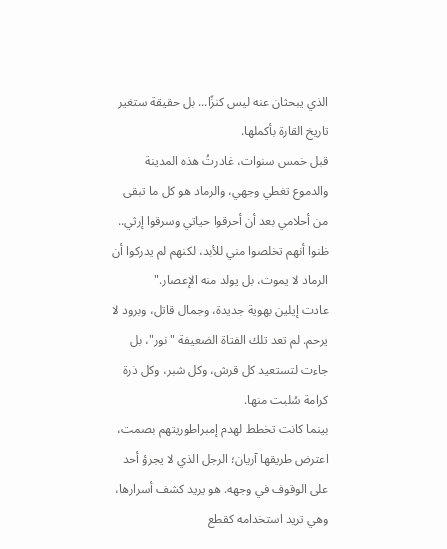الذي يبحثان عنه ليس كنزًا... بل حقيقة ستغير تاريخ القارة بأكملها.
قبل خمس سنوات، غادرتُ هذه المدينة والدموع تغطي وجهي، والرماد هو كل ما تبقى من أحلامي بعد أن أحرقوا حياتي وسرقوا إرثي.. ظنوا أنهم تخلصوا مني للأبد، لكنهم لم يدركوا أن الرماد لا يموت، بل يولد منه الإعصار."
عادت إيلين بهوية جديدة، وجمال قاتل، وبرود لا يرحم. لم تعد تلك الفتاة الضعيفة "نور"، بل جاءت لتستعيد كل قرش، وكل شبر، وكل ذرة كرامة سُلبت منها.
بينما كانت تخطط لهدم إمبراطوريتهم بصمت، اعترض طريقها آريان؛ الرجل الذي لا يجرؤ أحد على الوقوف في وجهه. هو يريد كشف أسرارها، وهي تريد استخدامه كقطع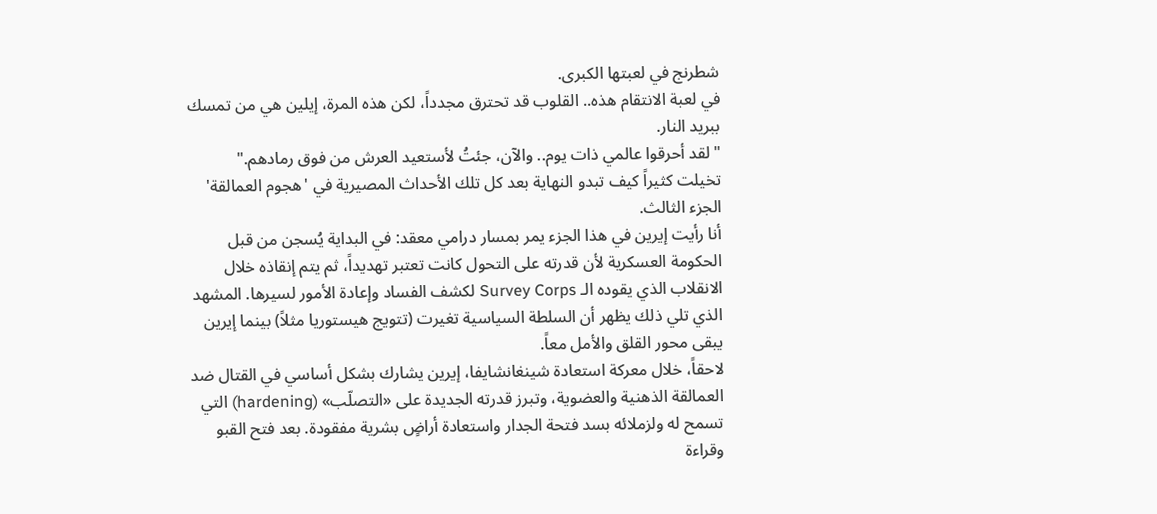شطرنج في لعبتها الكبرى.
في لعبة الانتقام هذه.. القلوب قد تحترق مجدداً، لكن هذه المرة، إيلين هي من تمسك ببريد النار.
"لقد أحرقوا عالمي ذات يوم.. والآن، جئتُ لأستعيد العرش من فوق رمادهم."
تخيلت كثيراً كيف تبدو النهاية بعد كل تلك الأحداث المصيرية في 'هجوم العمالقة' الجزء الثالث.
أنا رأيت إيرين في هذا الجزء يمر بمسار درامي معقد: في البداية يُسجن من قبل الحكومة العسكرية لأن قدرته على التحول كانت تعتبر تهديداً، ثم يتم إنقاذه خلال الانقلاب الذي يقوده الـ Survey Corps لكشف الفساد وإعادة الأمور لسيرها. المشهد الذي تلي ذلك يظهر أن السلطة السياسية تغيرت (تتويج هيستوريا مثلاً) بينما إيرين يبقى محور القلق والأمل معاً.
لاحقاً، خلال معركة استعادة شينغانشايفا، إيرين يشارك بشكل أساسي في القتال ضد العمالقة الذهنية والعضوية، وتبرز قدرته الجديدة على «التصلّب» (hardening) التي تسمح له ولزملائه بسد فتحة الجدار واستعادة أراضٍ بشرية مفقودة. بعد فتح القبو وقراءة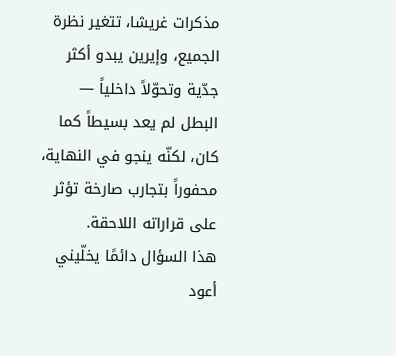مذكرات غريشا، تتغير نظرة الجميع، وإيرين يبدو أكثر جدّية وتحوّلاً داخلياً — البطل لم يعد بسيطاً كما كان، لكنّه ينجو في النهاية، محفوراً بتجارب صارخة تؤثر على قراراته اللاحقة.
هذا السؤال دائمًا يخلّيني أعود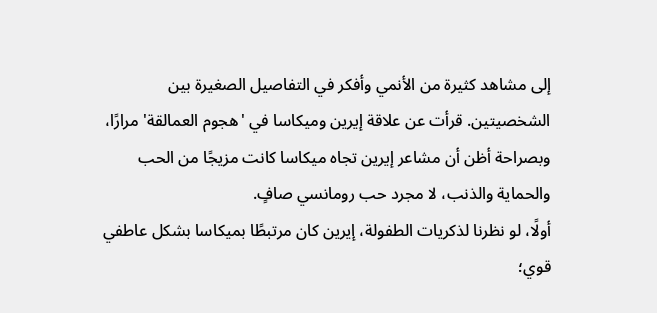إلى مشاهد كثيرة من الأنمي وأفكر في التفاصيل الصغيرة بين الشخصيتين. قرأت عن علاقة إيرين وميكاسا في 'هجوم العمالقة' مرارًا، وبصراحة أظن أن مشاعر إيرين تجاه ميكاسا كانت مزيجًا من الحب والحماية والذنب، لا مجرد حب رومانسي صافٍ.
أولًا، لو نظرنا لذكريات الطفولة، إيرين كان مرتبطًا بميكاسا بشكل عاطفي قوي؛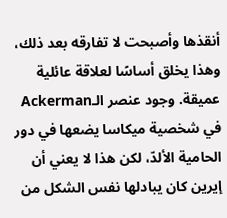أنقذها وأصبحت لا تفارقه بعد ذلك، وهذا يخلق أساسًا لعلاقة عائلية عميقة. وجود عنصر الـAckerman في شخصية ميكاسا يضعها في دور الحامية الألدّ، لكن هذا لا يعني أن إيرين كان يبادلها نفس الشكل من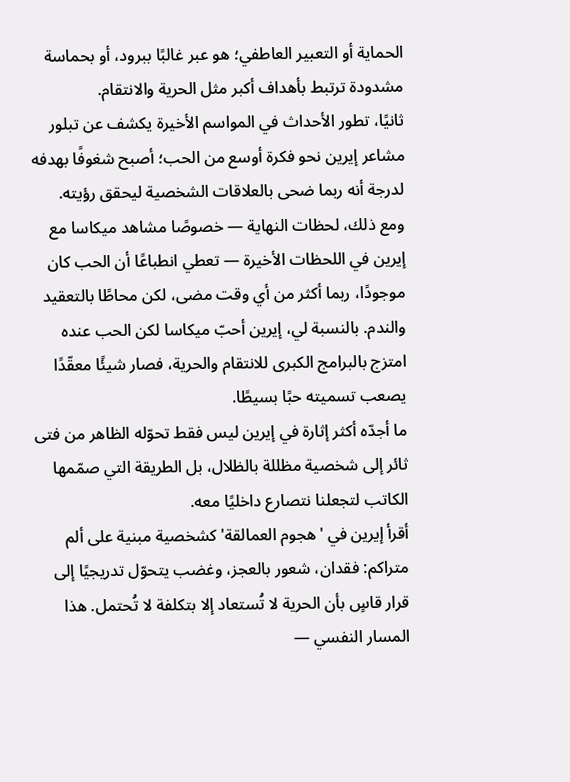الحماية أو التعبير العاطفي؛ هو عبر غالبًا ببرود، أو بحماسة مشدودة ترتبط بأهداف أكبر مثل الحرية والانتقام.
ثانيًا، تطور الأحداث في المواسم الأخيرة يكشف عن تبلور مشاعر إيرين نحو فكرة أوسع من الحب؛ أصبح شغوفًا بهدفه لدرجة أنه ربما ضحى بالعلاقات الشخصية ليحقق رؤيته. ومع ذلك، لحظات النهاية — خصوصًا مشاهد ميكاسا مع إيرين في اللحظات الأخيرة — تعطي انطباعًا أن الحب كان موجودًا، ربما أكثر من أي وقت مضى، لكن محاطًا بالتعقيد والندم. بالنسبة لي، إيرين أحبّ ميكاسا لكن الحب عنده امتزج بالبرامج الكبرى للانتقام والحرية، فصار شيئًا معقّدًا يصعب تسميته حبًا بسيطًا.
ما أجدّه أكثر إثارة في إيرين ليس فقط تحوّله الظاهر من فتى ثائر إلى شخصية مظللة بالظلال، بل الطريقة التي صمّمها الكاتب لتجعلنا نتصارع داخليًا معه.
أقرأ إيرين في 'هجوم العمالقة' كشخصية مبنية على ألم متراكم: فقدان، شعور بالعجز، وغضب يتحوّل تدريجيًا إلى قرار قاسٍ بأن الحرية لا تُستعاد إلا بتكلفة لا تُحتمل. هذا المسار النفسي —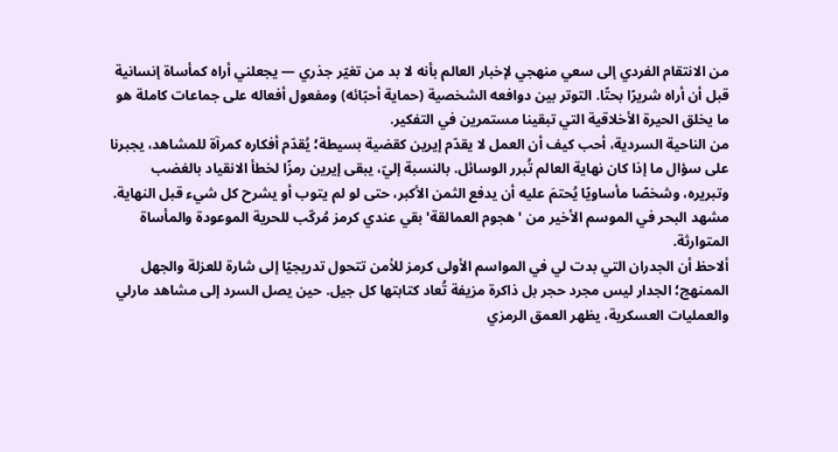من الانتقام الفردي إلى سعي منهجي لإخبار العالم بأنه لا بد من تغيّر جذري — يجعلني أراه كمأساة إنسانية قبل أن أراه شريرًا بحتًا. التوتر بين دوافعه الشخصية (حماية أحبّائه) ومفعول أفعاله على جماعات كاملة هو ما يخلق الحيرة الأخلاقية التي تبقينا مستمرين في التفكير.
من الناحية السردية، أحب كيف أن العمل لا يقدّم إيرين كقضية بسيطة؛ يُقدّم أفكاره كمرآة للمشاهد، يجبرنا على سؤال ما إذا كان نهاية العالم تُبرر الوسائل. بالنسبة إليّ، يبقى إيرين رمزًا لخطأ الانقياد بالغضب وتبريره، وشخصًا مأساويًا يُحتمَ عليه أن يدفع الثمن الأكبر، حتى لو لم يتوب أو يشرح كل شيء قبل النهاية.
مشهد البحر في الموسم الأخير من 'هجوم العمالقة' بقي عندي كرمز مُركّب للحرية الموعودة والمأساة المتوارثة.
ألاحظ أن الجدران التي بدت لي في المواسم الأولى كرمز للأمن تتحول تدريجيًا إلى شارة للعزلة والجهل الممنهج؛ الجدار ليس مجرد حجر بل ذاكرة مزيفة تُعاد كتابتها كل جيل. حين يصل السرد إلى مشاهد مارلي والعمليات العسكرية، يظهر العمق الرمزي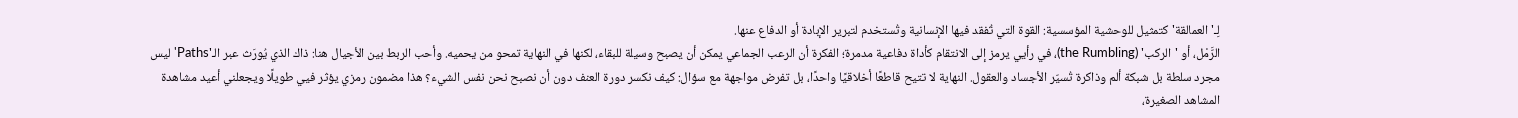لِـ'العمالقة' كتمثيل للوحشية المؤسسية: القوة التي تُفقد فيها الإنسانية وتُستخدم لتبرير الإبادة أو الدفاع عنها.
الرَّمْل، أو 'الركب' (the Rumbling)، في رأيي يرمز إلى الانتقام كأداة دفاعية مدمرة؛ الفكرة أن الرعب الجماعي يمكن أن يصبح وسيلة للبقاء، لكنها في النهاية تمحو من يحميه. وأحب الربط بين الأجيال هنا: ذاك الذي يُورَث عبر الـ'Paths' ليس مجرد سلطة بل شبكة ألم وذاكرة تُسيّر الأجساد والعقول. النهاية لا تتيح قاطعًا أخلاقيًا واحدًا، بل تفرض مواجهة مع سؤال: كيف نكسر دورة العنف دون أن نصبح نحن نفس الشيء؟ هذا مضمون رمزي يؤثر فيي طويلًا ويجعلني أعيد مشاهدة المشاهد الصغيرة،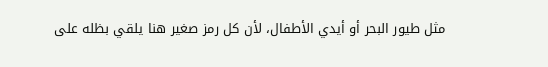مثل طيور البحر أو أيدي الأطفال، لأن كل رمز صغير هنا يلقي بظله على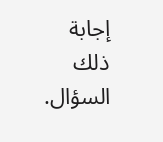إجابة ذلك السؤال.